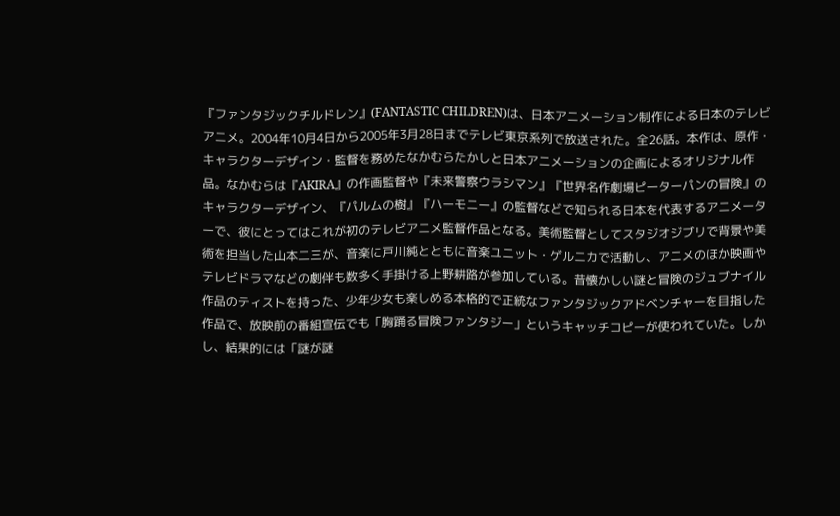『ファンタジックチルドレン』(FANTASTIC CHILDREN)は、日本アニメーション制作による日本のテレビアニメ。2004年10月4日から2005年3月28日までテレビ東京系列で放送された。全26話。本作は、原作・キャラクターデザイン・監督を務めたなかむらたかしと日本アニメーションの企画によるオリジナル作品。なかむらは『AKIRA』の作画監督や『未来警察ウラシマン』『世界名作劇場ピーターパンの冒険』のキャラクターデザイン、『パルムの樹』『ハーモニー』の監督などで知られる日本を代表するアニメーターで、彼にとってはこれが初のテレビアニメ監督作品となる。美術監督としてスタジオジブリで背景や美術を担当した山本二三が、音楽に戸川純とともに音楽ユニット・ゲルニカで活動し、アニメのほか映画やテレビドラマなどの劇伴も数多く手掛ける上野耕路が参加している。昔懐かしい謎と冒険のジュブナイル作品のティストを持った、少年少女も楽しめる本格的で正統なファンタジックアドベンチャーを目指した作品で、放映前の番組宣伝でも「胸踊る冒険ファンタジー」というキャッチコピーが使われていた。しかし、結果的には「謎が謎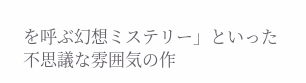を呼ぶ幻想ミステリー」といった不思議な雰囲気の作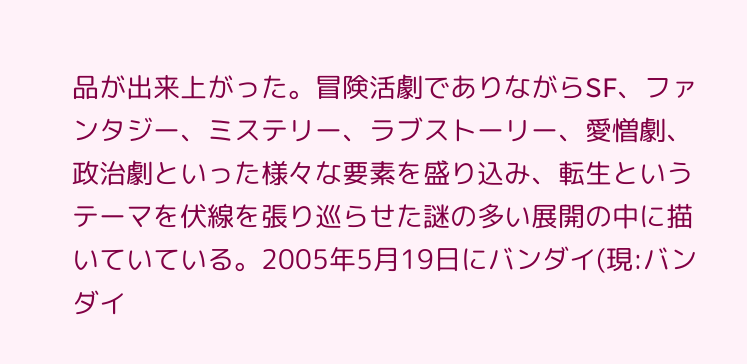品が出来上がった。冒険活劇でありながらSF、ファンタジー、ミステリー、ラブストーリー、愛憎劇、政治劇といった様々な要素を盛り込み、転生というテーマを伏線を張り巡らせた謎の多い展開の中に描いていている。2005年5月19日にバンダイ(現:バンダイ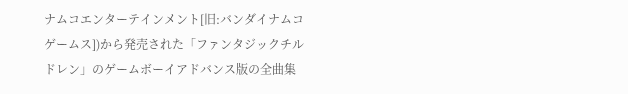ナムコエンターテインメント[旧:バンダイナムコゲームス])から発売された「ファンタジックチルドレン」のゲームボーイアドバンス版の全曲集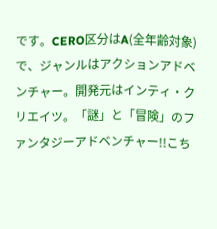です。CERO区分はA(全年齢対象)で、ジャンルはアクションアドベンチャー。開発元はインティ・クリエイツ。「謎」と「冒険」のファンタジーアドベンチャー!!こち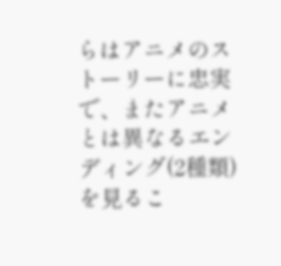らはアニメのストーリーに忠実で、またアニメとは異なるエンディング(2種類)を見るこ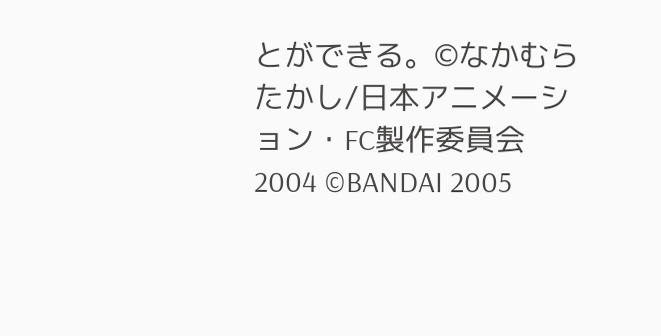とができる。©なかむらたかし/日本アニメーション・FC製作委員会 2004 ©BANDAI 2005